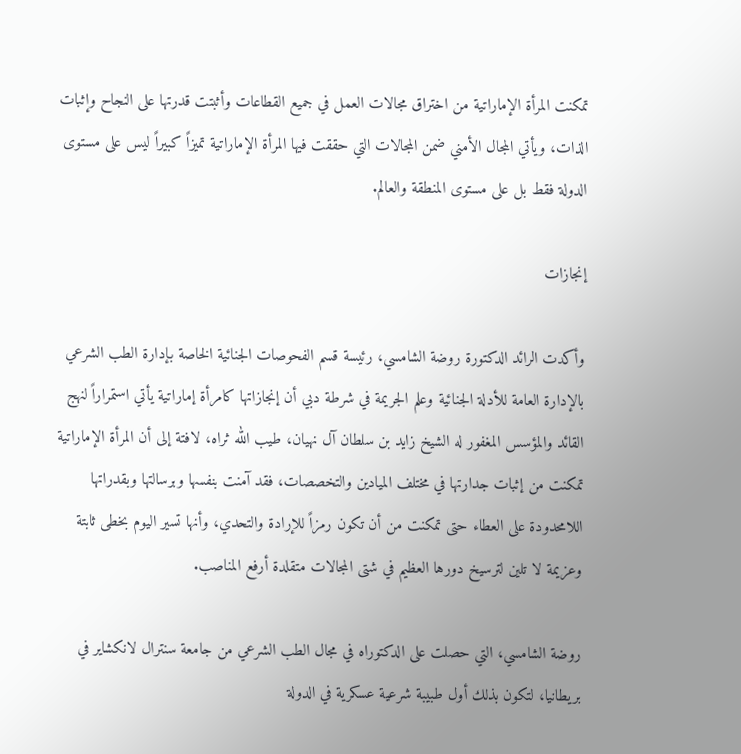تمكنت المرأة الإماراتية من اختراق مجالات العمل في جميع القطاعات وأثبتت قدرتها على النجاح وإثبات الذات، ويأتي المجال الأمني ضمن المجالات التي حققت فيها المرأة الإماراتية تميزاً كبيراً ليس على مستوى الدولة فقط بل على مستوى المنطقة والعالم.

إنجازات

وأكدت الرائد الدكتورة روضة الشامسي، رئيسة قسم الفحوصات الجنائية الخاصة بإدارة الطب الشرعي بالإدارة العامة للأدلة الجنائية وعلم الجريمة في شرطة دبي أن إنجازاتها كامرأة إماراتية يأتي استمراراً لنهج القائد والمؤسس المغفور له الشيخ زايد بن سلطان آل نهيان، طيب الله ثراه، لافتة إلى أن المرأة الإماراتية تمكنت من إثبات جدارتها في مختلف الميادين والتخصصات، فقد آمنت بنفسها وبرسالتها وبقدراتها اللامحدودة على العطاء حتى تمكنت من أن تكون رمزاً للإرادة والتحدي، وأنها تسير اليوم بخطى ثابتة وعزيمة لا تلين لترسيخ دورها العظيم في شتى المجالات متقلدة أرفع المناصب.

روضة الشامسي، التي حصلت على الدكتوراه في مجال الطب الشرعي من جامعة سنترال لانكشاير في بريطانيا، لتكون بذلك أول طبيبة شرعية عسكرية في الدولة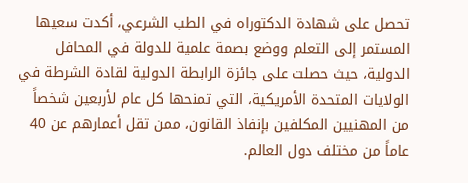تحصل على شهادة الدكتوراه في الطب الشرعي، أكدت سعيها المستمر إلى التعلم ووضع بصمة علمية للدولة في المحافل الدولية، حيث حصلت على جائزة الرابطة الدولية لقادة الشرطة في الولايات المتحدة الأمريكية، التي تمنحها كل عام لأربعين شخصاً من المهنيين المكلفين بإنفاذ القانون، ممن تقل أعمارهم عن 40 عاماً من مختلف دول العالم.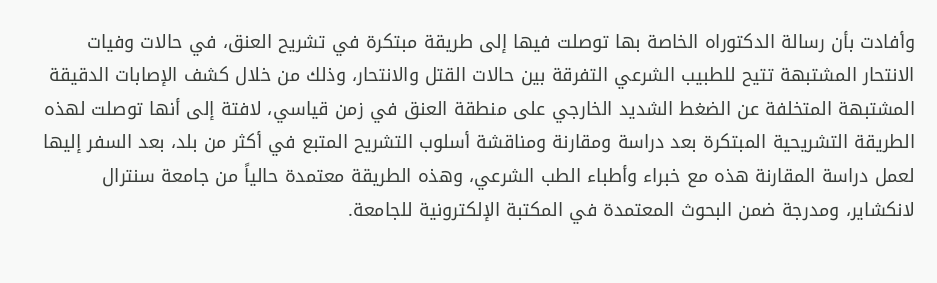وأفادت بأن رسالة الدكتوراه الخاصة بها توصلت فيها إلى طريقة مبتكرة في تشريح العنق، في حالات وفيات الانتحار المشتبهة تتيح للطبيب الشرعي التفرقة بين حالات القتل والانتحار، وذلك من خلال كشف الإصابات الدقيقة المشتبهة المتخلفة عن الضغط الشديد الخارجي على منطقة العنق في زمن قياسي، لافتة إلى أنها توصلت لهذه الطريقة التشريحية المبتكرة بعد دراسة ومقارنة ومناقشة أسلوب التشريح المتبع في أكثر من بلد، بعد السفر إليها لعمل دراسة المقارنة هذه مع خبراء وأطباء الطب الشرعي، وهذه الطريقة معتمدة حالياً من جامعة سنترال لانكشاير، ومدرجة ضمن البحوث المعتمدة في المكتبة الإلكترونية للجامعة.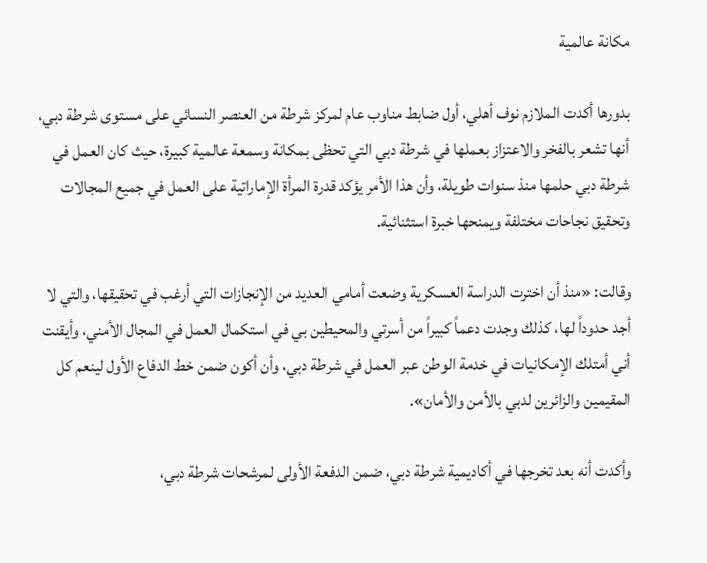مكانة عالمية

بدورها أكدت الملازم نوف أهلي، أول ضابط مناوب عام لمركز شرطة من العنصر النسائي على مستوى شرطة دبي، أنها تشعر بالفخر والاعتزاز بعملها في شرطة دبي التي تحظى بمكانة وسمعة عالمية كبيرة، حيث كان العمل في شرطة دبي حلمها منذ سنوات طويلة، وأن هذا الأمر يؤكد قدرة المرأة الإماراتية على العمل في جميع المجالات وتحقيق نجاحات مختلفة ويمنحها خبرة استثنائية.

وقالت: «منذ أن اخترت الدراسة العسكرية وضعت أمامي العديد من الإنجازات التي أرغب في تحقيقها، والتي لا أجد حدوداً لها، كذلك وجدت دعماً كبيراً من أسرتي والمحيطين بي في استكمال العمل في المجال الأمني، وأيقنت أني أمتلك الإمكانيات في خدمة الوطن عبر العمل في شرطة دبي، وأن أكون ضمن خط الدفاع الأول لينعم كل المقيمين والزائرين لدبي بالأمن والأمان».

وأكدت أنه بعد تخرجها في أكاديمية شرطة دبي، ضمن الدفعة الأولى لمرشحات شرطة دبي،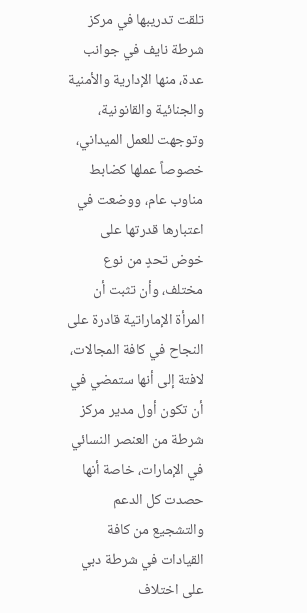تلقت تدريبها في مركز شرطة نايف في جوانب عدة، منها الإدارية والأمنية والجنائية والقانونية، وتوجهت للعمل الميداني، خصوصاً عملها كضابط مناوب عام، ووضعت في اعتبارها قدرتها على خوض تحدٍ من نوع مختلف، وأن تثبت أن المرأة الإماراتية قادرة على النجاح في كافة المجالات، لافتة إلى أنها ستمضي في أن تكون أول مدير مركز شرطة من العنصر النسائي في الإمارات، خاصة أنها حصدت كل الدعم والتشجيع من كافة القيادات في شرطة دبي على اختلاف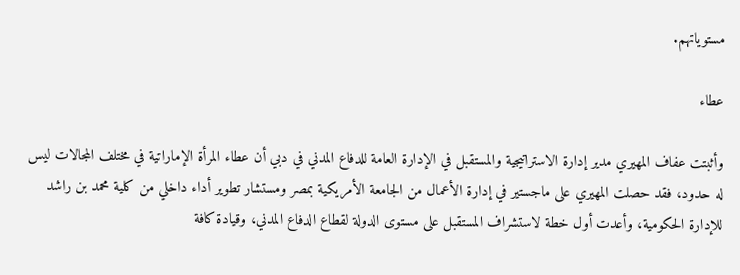مستوياتهم.

عطاء

وأثبتت عفاف المهيري مدير إدارة الاستراتيجية والمستقبل في الإدارة العامة للدفاع المدني في دبي أن عطاء المرأة الإماراتية في مختلف المجالات ليس له حدود، فقد حصلت المهيري على ماجستير في إدارة الأعمال من الجامعة الأمريكية بمصر ومستشار تطوير أداء داخلي من كلية محمد بن راشد للإدارة الحكومية، وأعدت أول خطة لاستشراف المستقبل على مستوى الدولة لقطاع الدفاع المدني، وقيادة كافة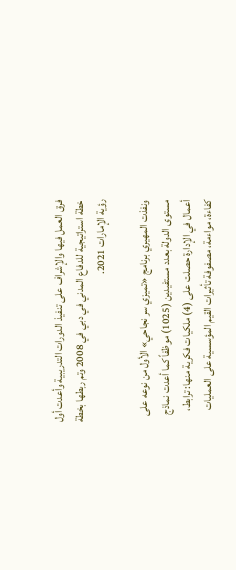فرق العمل فيها والإشراف على تنفيذ الدورات التدريبية وأعدت أول خطة استراتيجية للدفاع المدني في دبي في 2008 وتم ربطها بخطة رؤية الإمارات 2021.

ونفذت المهيري برنامج «تميزي سر نجاحي» الأول من نوعه على مستوى الدولة بعدد مستفيدين (1025) موظفاً كما أعدت نماذج أعمال في الإدارة حصلت على (4) ملكيات فكرية منها: ترابط، كفاءة، مواءمة، مصفوفة تأثيرات القيم المؤسسية على العمليات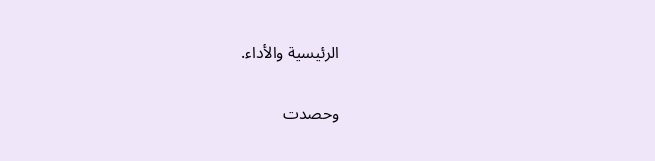الرئيسية والأداء.

وحصدت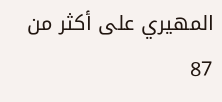المهيري على أكثر من 87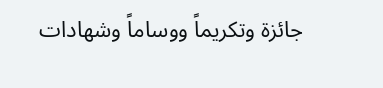جائزة وتكريماً ووساماً وشهادات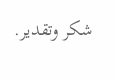شكر وتقدير.